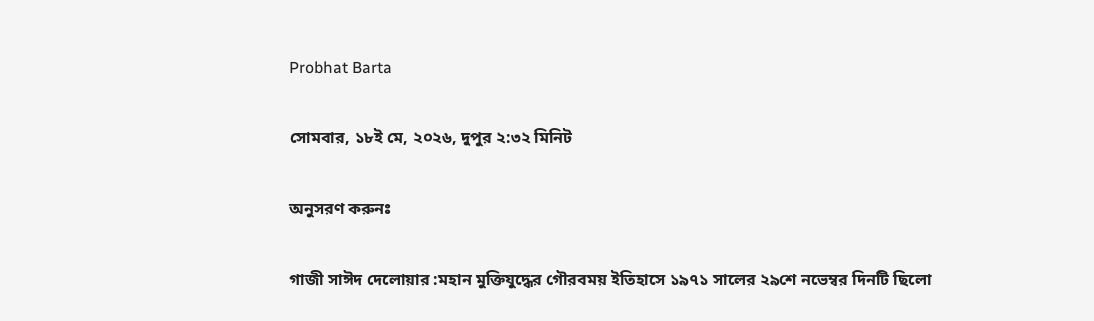Probhat Barta

সোমবার, ১৮ই মে, ২০২৬, দুপুর ২:৩২ মিনিট

অনুসরণ করুনঃ

গাজী সাঈদ দেলোয়ার :মহান মুক্তিযুদ্ধের গৌরবময় ইতিহাসে ১৯৭১ সালের ২৯শে নভেম্বর দিনটি ছিলো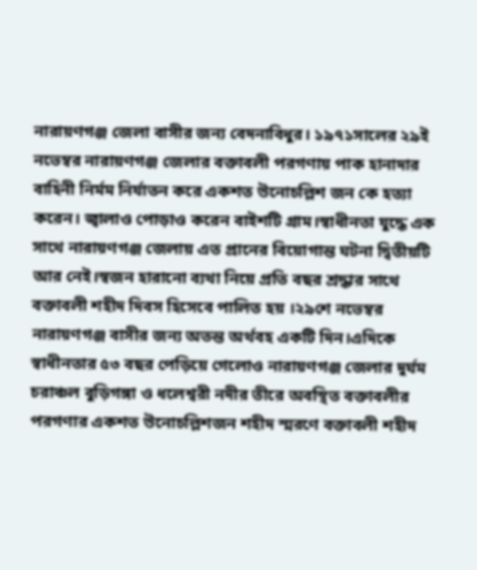নারায়ণগঞ্জ জেলা বাসীর জন্য বেদনাবিধুর। ১৯৭১সালের ২৯ই নভেম্বর নারায়ণগঞ্জ জেলার বক্তাবলী পরগণায় পাক হানাদার বাহিনী নির্মম নির্যাতন করে একশত উনোচল্লিশ জন কে হত্যা করেন। জ্বালাও পোড়াও করেন বাইশটি গ্রাম।স্বাধীনতা যুদ্ধে এক সাথে নারায়ণগঞ্জ জেলায় এত প্রানের বিয়োগান্ত ঘটনা দ্বিতীয়টি আর নেই।স্বজন হারানো ব্যথা নিয়ে প্রতি বছর শ্রদ্ধার সাথে বক্তাবলী শহীদ দিবস হিসেবে পালিত হয় ।২৯শে নভেম্বর নারায়ণগঞ্জ বাসীর জন্য অতন্ত অর্থবহ একটি দিন।এদিকে স্বাধীনতার ৫৩ বছর পেড়িয়ে গেলোও নারায়ণগঞ্জ জেলার দুর্ঘম চরাঞ্চল বুড়িগঙ্গা ও ধলেশ্বরী নদীর তীরে অবস্থিত বক্তাবলীর পরগণার একশত উনোচল্লিশজন শহীদ স্মরণে বক্তাবলী শহীদ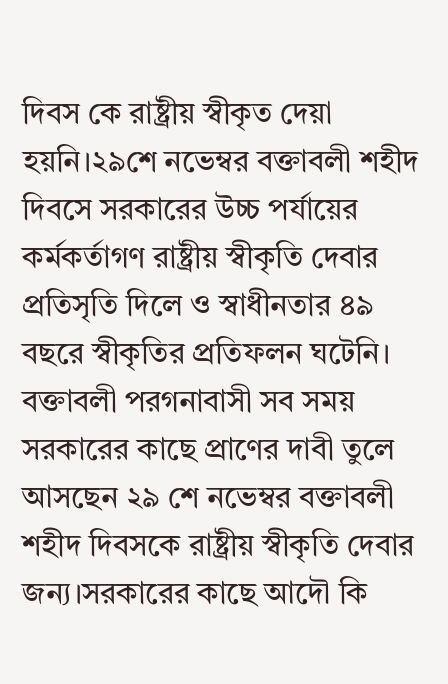দিবস কে রাষ্ট্রীয় স্বীকৃত দেয়া হয়নি।২৯শে নভেম্বর বক্তাবলী শহীদ দিবসে সরকারের উচ্চ পর্যায়ের কর্মকর্তাগণ রাষ্ট্রীয় স্বীকৃতি দেবার প্রতিসৃতি দিলে ও স্বাধীনতার ৪৯ বছরে স্বীকৃতির প্রতিফলন ঘটেনি। বক্তাবলী পরগনাবাসী সব সময় সরকারের কাছে প্রাণের দাবী তুলে আসছেন ২৯ শে নভেম্বর বক্তাবলী শহীদ দিবসকে রাষ্ট্রীয় স্বীকৃতি দেবার জন্য।সরকারের কাছে আদৌ কি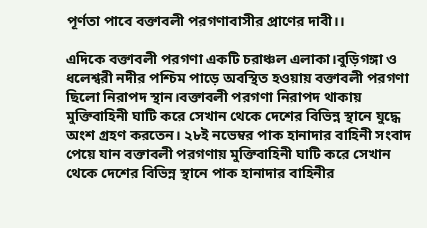পূর্ণতা পাবে বক্তাবলী পরগণাবাসীর প্রাণের দাবী।।

এদিকে বক্তাবলী পরগণা একটি চরাঞ্চল এলাকা।বুড়িগঙ্গা ও ধলেশ্বরী নদীর পশ্চিম পাড়ে অবস্থিত হওয়ায় বক্তাবলী পরগণা ছিলো নিরাপদ স্থান।বক্তাবলী পরগণা নিরাপদ থাকায় মুক্তিবাহিনী ঘাটি করে সেখান থেকে দেশের বিভিন্ন স্থানে যুদ্ধে অংশ গ্রহণ করতেন। ২৮ই নভেম্বর পাক হানাদার বাহিনী সংবাদ পেয়ে যান বক্তাবলী পরগণায় মুক্তিবাহিনী ঘাটি করে সেখান থেকে দেশের বিভিন্ন স্থানে পাক হানাদার বাহিনীর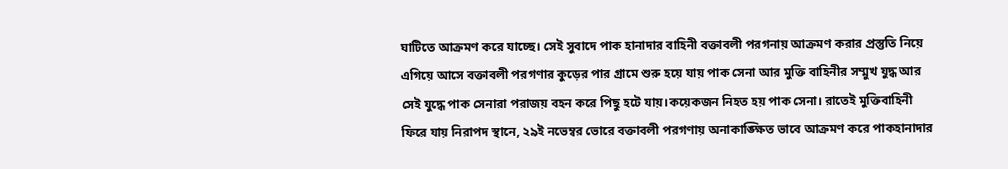ঘাটিতে আক্রমণ করে যাচ্ছে। সেই সুবাদে পাক হানাদার বাহিনী বক্তাবলী পরগনায় আক্রমণ করার প্রস্তুতি নিয়ে এগিয়ে আসে বক্তাবলী পরগণার কুড়ের পার গ্রামে শুরু হয়ে যায় পাক সেনা আর মুক্তি বাহিনীর সম্মুখ যুদ্ধ আর সেই যুদ্ধে পাক সেনারা পরাজয় বহন করে পিছু হটে যায়।কয়েকজন নিহত হয় পাক সেনা। রাতেই মুক্তিবাহিনী ফিরে যায় নিরাপদ স্থানে, ২৯ই নভেম্বর ভোরে বক্তাবলী পরগণায় অনাকাঙ্ক্ষিত ভাবে আক্রমণ করে পাকহানাদার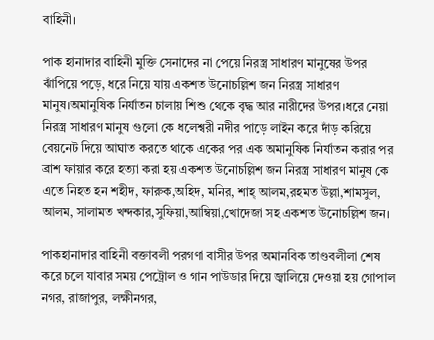বাহিনী।

পাক হানাদার বাহিনী মুক্তি সেনাদের না পেয়ে নিরস্ত্র সাধারণ মানুষের উপর ঝাঁপিয়ে পড়ে, ধরে নিয়ে যায় একশত উনোচল্লিশ জন নিরস্ত্র সাধারণ মানুষ।অমানুষিক নির্যাতন চালায় শিশু থেকে বৃদ্ধ আর নারীদের উপর।ধরে নেয়া নিরস্ত্র সাধারণ মানুষ গুলো কে ধলেশ্বরী নদীর পাড়ে লাইন করে দাঁড় করিয়ে বেয়নেট দিয়ে আঘাত করতে থাকে একের পর এক অমানুষিক নির্যাতন করার পর ব্রাশ ফায়ার করে হত্যা করা হয় একশত উনোচল্লিশ জন নিরস্ত্র সাধারণ মানুষ কে এতে নিহত হন শহীদ, ফারুক,অহিদ, মনির, শাহ্‌ আলম,রহমত উল্লা,শামসুল, আলম, সালামত খন্দকার,সুফিয়া,আম্বিয়া,খোদেজা সহ একশত উনোচল্লিশ জন।

পাকহানাদার বাহিনী বক্তাবলী পরগণা বাসীর উপর অমানবিক তাণ্ডবলীলা শেষ করে চলে যাবার সময় পেট্রোল ও গান পাউডার দিয়ে জ্বালিয়ে দেওয়া হয় গোপাল নগর, রাজাপুর, লক্ষীনগর,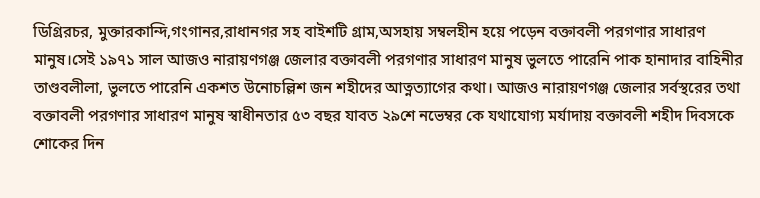ডিগ্রিরচর, মুক্তারকান্দি,গংগানর,রাধানগর সহ বাইশটি গ্রাম,অসহায় সম্বলহীন হয়ে পড়েন বক্তাবলী পরগণার সাধারণ মানুষ।সেই ১৯৭১ সাল আজও নারায়ণগঞ্জ জেলার বক্তাবলী পরগণার সাধারণ মানুষ ভুলতে পারেনি পাক হানাদার বাহিনীর তাণ্ডবলীলা, ভুলতে পারেনি একশত উনোচল্লিশ জন শহীদের আত্নত্যাগের কথা। আজও নারায়ণগঞ্জ জেলার সর্বস্থরের তথা বক্তাবলী পরগণার সাধারণ মানুষ স্বাধীনতার ৫৩ বছর যাবত ২৯শে নভেম্বর কে যথাযোগ্য মর্যাদায় বক্তাবলী শহীদ দিবসকে শোকের দিন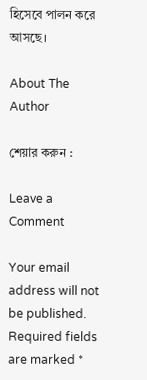হিসেবে পালন করে আসছে।

About The Author

শেয়ার করুন :

Leave a Comment

Your email address will not be published. Required fields are marked *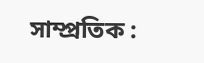সাম্প্রতিক :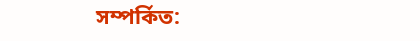সম্পর্কিত: